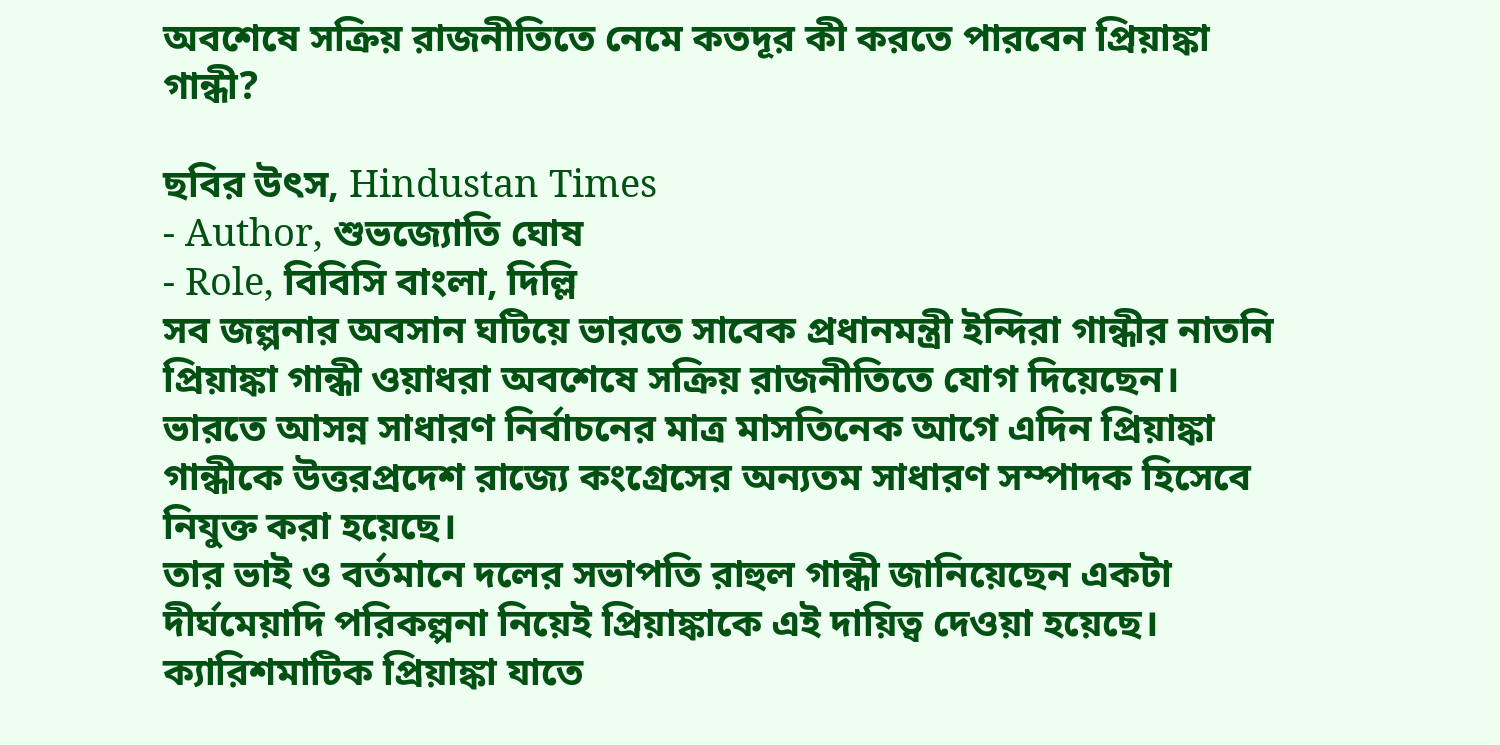অবশেষে সক্রিয় রাজনীতিতে নেমে কতদূর কী করতে পারবেন প্রিয়াঙ্কা গান্ধী?

ছবির উৎস, Hindustan Times
- Author, শুভজ্যোতি ঘোষ
- Role, বিবিসি বাংলা, দিল্লি
সব জল্পনার অবসান ঘটিয়ে ভারতে সাবেক প্রধানমন্ত্রী ইন্দিরা গান্ধীর নাতনি প্রিয়াঙ্কা গান্ধী ওয়াধরা অবশেষে সক্রিয় রাজনীতিতে যোগ দিয়েছেন।
ভারতে আসন্ন সাধারণ নির্বাচনের মাত্র মাসতিনেক আগে এদিন প্রিয়াঙ্কা গান্ধীকে উত্তরপ্রদেশ রাজ্যে কংগ্রেসের অন্যতম সাধারণ সম্পাদক হিসেবে নিযুক্ত করা হয়েছে।
তার ভাই ও বর্তমানে দলের সভাপতি রাহুল গান্ধী জানিয়েছেন একটা দীর্ঘমেয়াদি পরিকল্পনা নিয়েই প্রিয়াঙ্কাকে এই দায়িত্ব দেওয়া হয়েছে।
ক্যারিশমাটিক প্রিয়াঙ্কা যাতে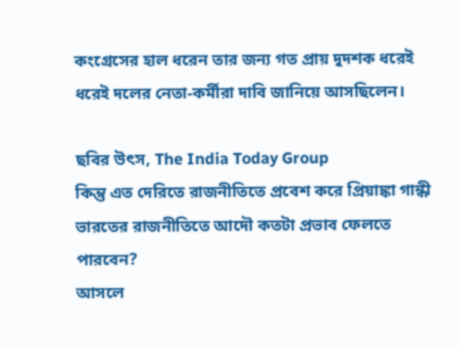কংগ্রেসের হাল ধরেন তার জন্য গত প্রায় দুদশক ধরেই ধরেই দলের নেতা-কর্মীরা দাবি জানিয়ে আসছিলেন।

ছবির উৎস, The India Today Group
কিন্তু এত দেরিতে রাজনীতিতে প্রবেশ করে প্রিয়াঙ্কা গান্ধী ভারতের রাজনীতিতে আদৌ কতটা প্রভাব ফেলতে পারবেন?
আসলে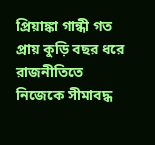প্রিয়াঙ্কা গান্ধী গত প্রায় কুড়ি বছর ধরে রাজনীতিতে নিজেকে সীমাবদ্ধ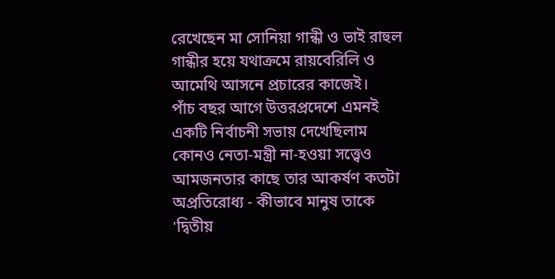রেখেছেন মা সোনিয়া গান্ধী ও ভাই রাহুল গান্ধীর হয়ে যথাক্রমে রায়বেরিলি ও আমেথি আসনে প্রচারের কাজেই।
পাঁচ বছর আগে উত্তরপ্রদেশে এমনই একটি নির্বাচনী সভায় দেখেছিলাম কোনও নেতা-মন্ত্রী না-হওয়া সত্ত্বেও আমজনতার কাছে তার আকর্ষণ কতটা অপ্রতিরোধ্য - কীভাবে মানুষ তাকে 'দ্বিতীয়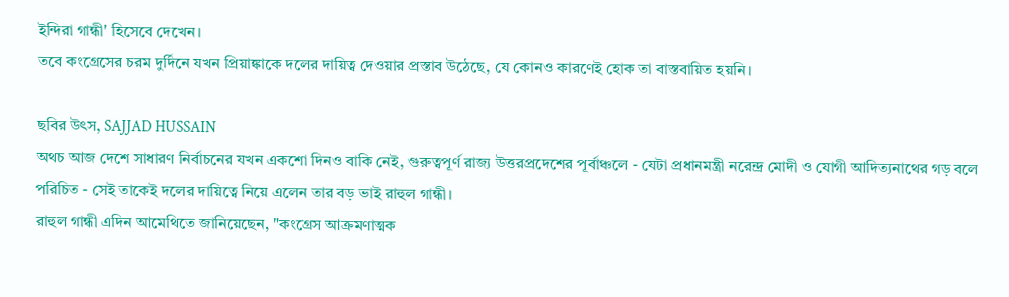ইন্দিরা গান্ধী' হিসেবে দেখেন।
তবে কংগ্রেসের চরম দুর্দিনে যখন প্রিয়াঙ্কাকে দলের দায়িত্ব দেওয়ার প্রস্তাব উঠেছে, যে কোনও কারণেই হোক তা বাস্তবায়িত হয়নি।

ছবির উৎস, SAJJAD HUSSAIN
অথচ আজ দেশে সাধারণ নির্বাচনের যখন একশো দিনও বাকি নেই, গুরুত্বপূর্ণ রাজ্য উত্তরপ্রদেশের পূর্বাঞ্চলে - যেটা প্রধানমন্ত্রী নরেন্দ্র মোদী ও যোগী আদিত্যনাথের গড় বলে পরিচিত - সেই তাকেই দলের দায়িত্বে নিয়ে এলেন তার বড় ভাই রাহুল গান্ধী।
রাহুল গান্ধী এদিন আমেথিতে জানিয়েছেন, "কংগ্রেস আক্রমণাত্মক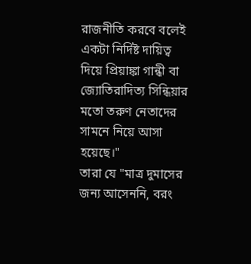রাজনীতি করবে বলেই একটা নির্দিষ্ট দায়িত্ব দিয়ে প্রিয়াঙ্কা গান্ধী বা জ্যোতিরাদিত্য সিন্ধিয়ার মতো তরুণ নেতাদের সামনে নিয়ে আসা হয়েছে।"
তারা যে "মাত্র দুমাসের জন্য আসেননি, বরং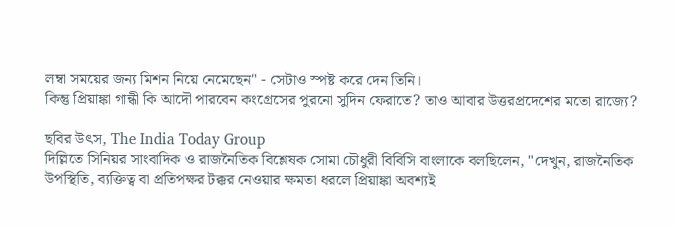লম্বা সময়ের জন্য মিশন নিয়ে নেমেছেন" - সেটাও স্পষ্ট করে দেন তিনি।
কিন্তু প্রিয়াঙ্কা গান্ধী কি আদৌ পারবেন কংগ্রেসের পুরনো সুদিন ফেরাতে? তাও আবার উত্তরপ্রদেশের মতো রাজ্যে?

ছবির উৎস, The India Today Group
দিল্লিতে সিনিয়র সাংবাদিক ও রাজনৈতিক বিশ্লেষক সোমা চৌধুরী বিবিসি বাংলাকে বলছিলেন, "দেখুন, রাজনৈতিক উপস্থিতি, ব্যক্তিত্ব বা প্রতিপক্ষর টক্কর নেওয়ার ক্ষমতা ধরলে প্রিয়াঙ্কা অবশ্যই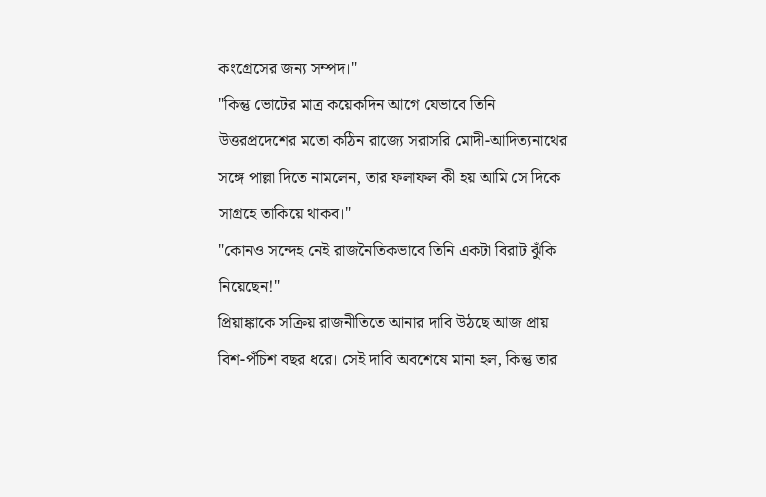কংগ্রেসের জন্য সম্পদ।"
"কিন্তু ভোটের মাত্র কয়েকদিন আগে যেভাবে তিনি উত্তরপ্রদেশের মতো কঠিন রাজ্যে সরাসরি মোদী-আদিত্যনাথের সঙ্গে পাল্লা দিতে নামলেন, তার ফলাফল কী হয় আমি সে দিকে সাগ্রহে তাকিয়ে থাকব।"
"কোনও সন্দেহ নেই রাজনৈতিকভাবে তিনি একটা বিরাট ঝুঁকি নিয়েছেন!"
প্রিয়াঙ্কাকে সক্রিয় রাজনীতিতে আনার দাবি উঠছে আজ প্রায় বিশ-পঁচিশ বছর ধরে। সেই দাবি অবশেষে মানা হল, কিন্তু তার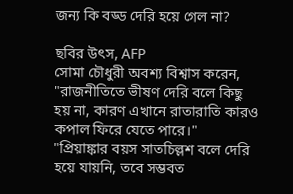জন্য কি বড্ড দেরি হয়ে গেল না?

ছবির উৎস, AFP
সোমা চৌধুরী অবশ্য বিশ্বাস করেন, "রাজনীতিতে ভীষণ দেরি বলে কিছু হয় না, কারণ এখানে রাতারাতি কারও কপাল ফিরে যেতে পারে।"
"প্রিয়াঙ্কার বয়স সাতচিল্লশ বলে দেরি হয়ে যায়নি, তবে সম্ভবত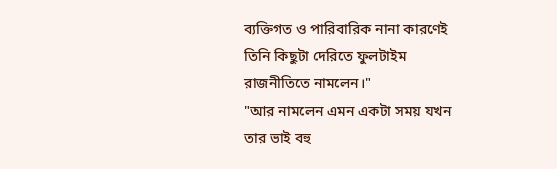ব্যক্তিগত ও পারিবারিক নানা কারণেই তিনি কিছুটা দেরিতে ফুলটাইম রাজনীতিতে নামলেন।"
"আর নামলেন এমন একটা সময় যখন তার ভাই বহু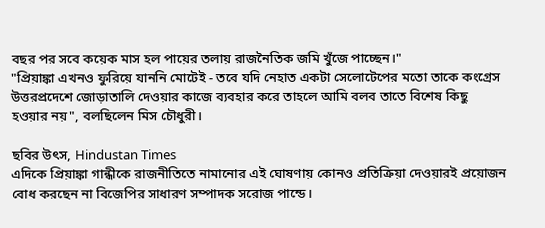বছর পর সবে কয়েক মাস হল পায়ের তলায় রাজনৈতিক জমি খুঁজে পাচ্ছেন।"
"প্রিয়াঙ্কা এখনও ফুরিয়ে যাননি মোটেই - তবে যদি নেহাত একটা সেলোটেপের মতো তাকে কংগ্রেস উত্তরপ্রদেশে জোড়াতালি দেওয়ার কাজে ব্যবহার করে তাহলে আমি বলব তাতে বিশেষ কিছু হওয়ার নয়", বলছিলেন মিস চৌধুরী।

ছবির উৎস, Hindustan Times
এদিকে প্রিয়াঙ্কা গান্ধীকে রাজনীতিতে নামানোর এই ঘোষণায় কোনও প্রতিক্রিয়া দেওয়ারই প্রয়োজন বোধ করছেন না বিজেপির সাধারণ সম্পাদক সরোজ পান্ডে।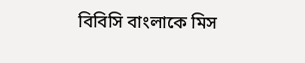বিবিসি বাংলাকে মিস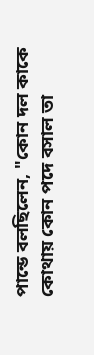পান্ডে বলছিলেন, "কোন দল কাকে কোথায় কোন পদে বসাল তা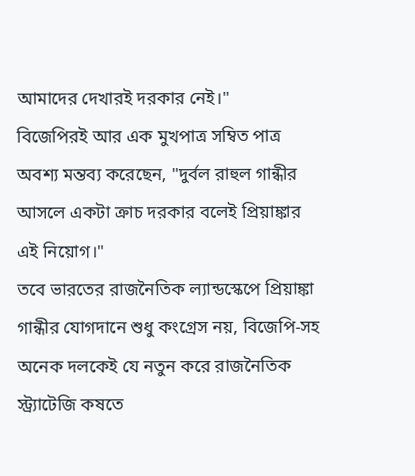আমাদের দেখারই দরকার নেই।"
বিজেপিরই আর এক মুখপাত্র সম্বিত পাত্র অবশ্য মন্তব্য করেছেন, "দুর্বল রাহুল গান্ধীর আসলে একটা ক্রাচ দরকার বলেই প্রিয়াঙ্কার এই নিয়োগ।"
তবে ভারতের রাজনৈতিক ল্যান্ডস্কেপে প্রিয়াঙ্কা গান্ধীর যোগদানে শুধু কংগ্রেস নয়, বিজেপি-সহ অনেক দলকেই যে নতুন করে রাজনৈতিক স্ট্র্যাটেজি কষতে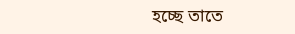হচ্ছে তাতে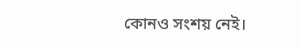কোনও সংশয় নেই।